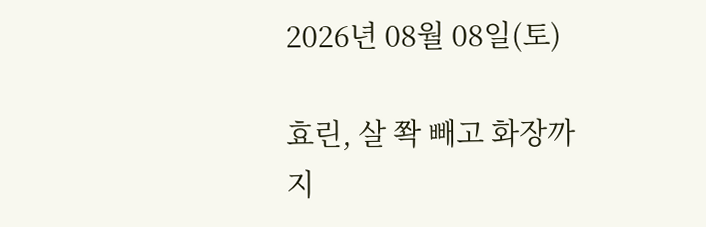2026년 08월 08일(토)

효린, 살 쫙 빼고 화장까지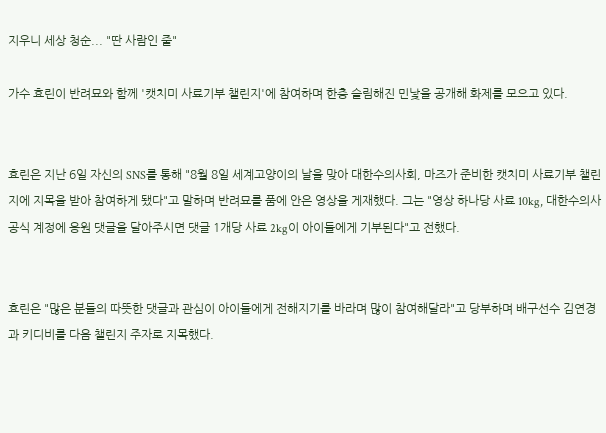지우니 세상 청순... "딴 사람인 줄"

가수 효린이 반려묘와 함께 '캣치미 사료기부 챌린지'에 참여하며 한층 슬림해진 민낯을 공개해 화제를 모으고 있다.


효린은 지난 6일 자신의 SNS를 통해 "8월 8일 세계고양이의 날을 맞아 대한수의사회, 마즈가 준비한 캣치미 사료기부 챌린지에 지목을 받아 참여하게 됐다"고 말하며 반려묘를 품에 안은 영상을 게재했다. 그는 "영상 하나당 사료 10kg, 대한수의사 공식 계정에 응원 댓글을 달아주시면 댓글 1개당 사료 2kg이 아이들에게 기부된다"고 전했다.


효린은 "많은 분들의 따뜻한 댓글과 관심이 아이들에게 전해지기를 바라며 많이 참여해달라"고 당부하며 배구선수 김연경과 키디비를 다음 챌린지 주자로 지목했다.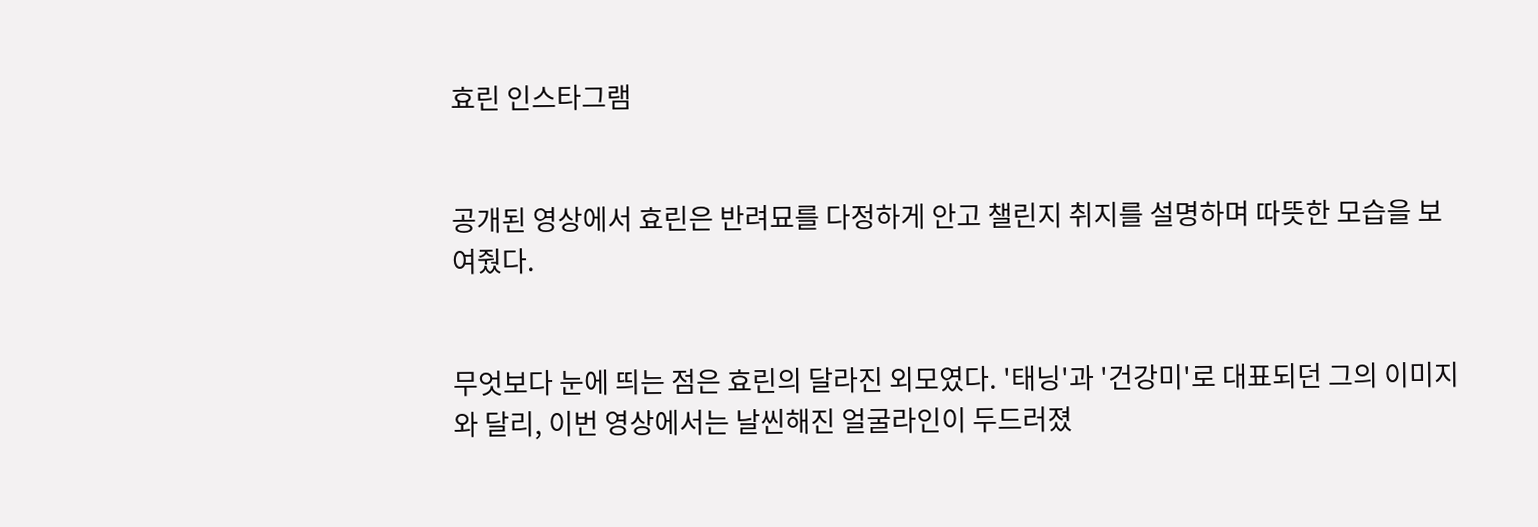효린 인스타그램


공개된 영상에서 효린은 반려묘를 다정하게 안고 챌린지 취지를 설명하며 따뜻한 모습을 보여줬다.


무엇보다 눈에 띄는 점은 효린의 달라진 외모였다. '태닝'과 '건강미'로 대표되던 그의 이미지와 달리, 이번 영상에서는 날씬해진 얼굴라인이 두드러졌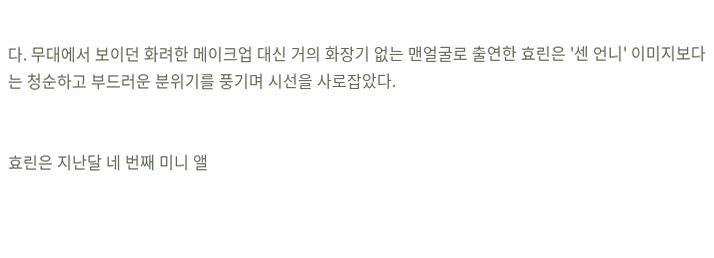다. 무대에서 보이던 화려한 메이크업 대신 거의 화장기 없는 맨얼굴로 출연한 효린은 '센 언니' 이미지보다는 청순하고 부드러운 분위기를 풍기며 시선을 사로잡았다.


효린은 지난달 네 번째 미니 앨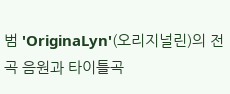범 'OriginaLyn'(오리지널린)의 전곡 음원과 타이틀곡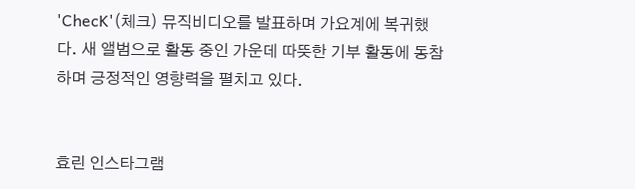'ChecK'(체크) 뮤직비디오를 발표하며 가요계에 복귀했다. 새 앨범으로 활동 중인 가운데 따뜻한 기부 활동에 동참하며 긍정적인 영향력을 펼치고 있다.


효린 인스타그램